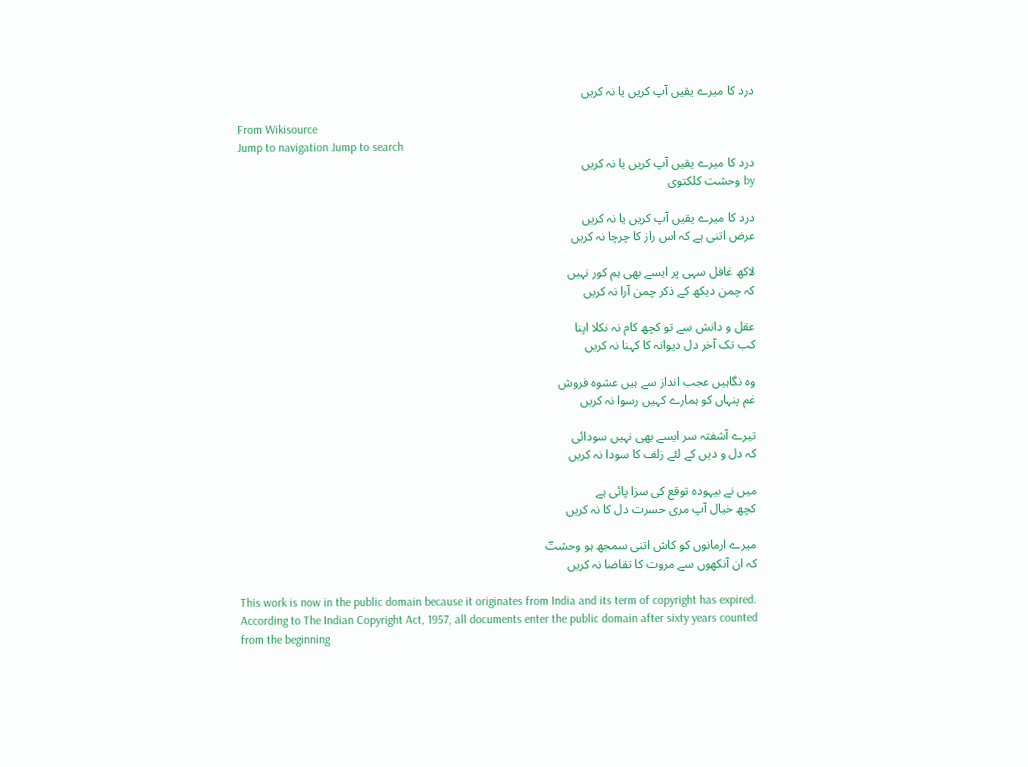درد کا میرے یقیں آپ کریں یا نہ کریں

From Wikisource
Jump to navigation Jump to search
درد کا میرے یقیں آپ کریں یا نہ کریں
by وحشت کلکتوی

درد کا میرے یقیں آپ کریں یا نہ کریں
عرض اتنی ہے کہ اس راز کا چرچا نہ کریں

لاکھ غافل سہی پر ایسے بھی ہم کور نہیں
کہ چمن دیکھ کے ذکر چمن آرا نہ کریں

عقل و دانش سے تو کچھ کام نہ نکلا اپنا
کب تک آخر دل دیوانہ کا کہنا نہ کریں

وہ نگاہیں عجب انداز سے ہیں عشوہ فروش
غم پنہاں کو ہمارے کہیں رسوا نہ کریں

تیرے آشفتہ سر ایسے بھی نہیں سودائی
کہ دل و دیں کے لئے زلف کا سودا نہ کریں

میں نے بیہودہ توقع کی سزا پائی ہے
کچھ خیال آپ مری حسرت دل کا نہ کریں

میرے ارمانوں کو کاش اتنی سمجھ ہو وحشتؔ
کہ ان آنکھوں سے مروت کا تقاضا نہ کریں

This work is now in the public domain because it originates from India and its term of copyright has expired. According to The Indian Copyright Act, 1957, all documents enter the public domain after sixty years counted from the beginning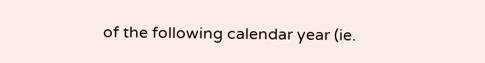of the following calendar year (ie.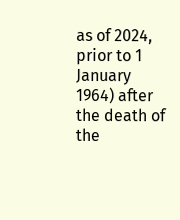as of 2024, prior to 1 January 1964) after the death of the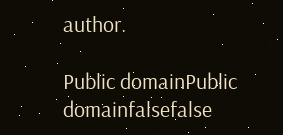author.

Public domainPublic domainfalsefalse